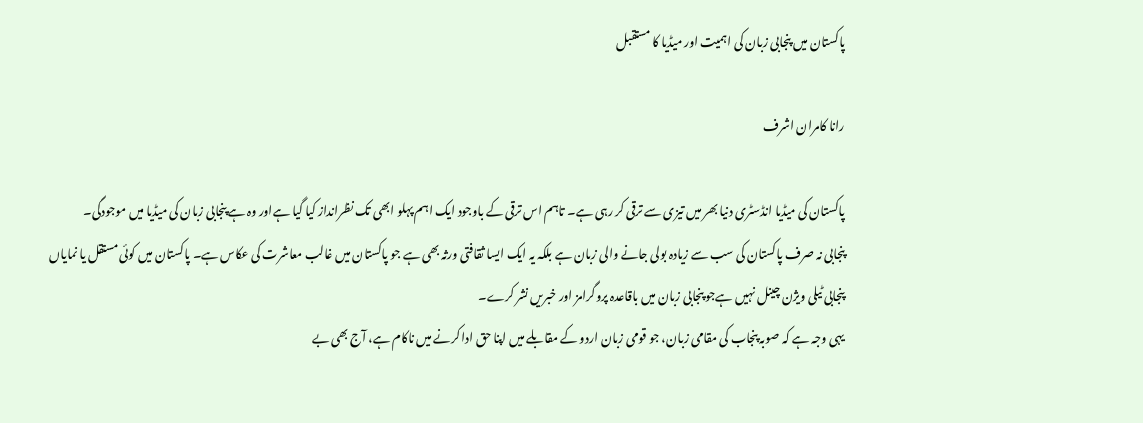پاکستان میں پنجابی زبان کی اہمیت اور میڈیا کا مستقبل

رانا کامران اشرف

پاکستان کی میڈیا انڈسٹری دنیا بھر میں تیزی سے ترقی کر رہی ہے۔ تاہم اس ترقی کے باوجود ایک اہم پہلو ابھی تک نظرانداز کیا گیا ہےاور وہ ہے پنجابی زبان کی میڈیا میں موجودگی۔
پنجابی نہ صرف پاکستان کی سب سے زیادہ بولی جانے والی زبان ہے بلکہ یہ ایک ایسا ثقافتی ورثہ بھی ہے جو پاکستان میں غالب معاشرت کی عکاس ہے۔ پاکستان میں کوئی مستقل یا نمایاں پنجابی ٹیلی ویژن چینل نہیں ہےجو پنجابی زبان میں باقاعدہ پروگرامز اور خبریں نشر کرے۔
یہی وجہ ہے کہ صوبہ پنجاب کی مقامی زبان، جو قومی زبان اردو کے مقابلے میں اپنا حق ادا کرنے میں ناکام ہے، آج بھی بے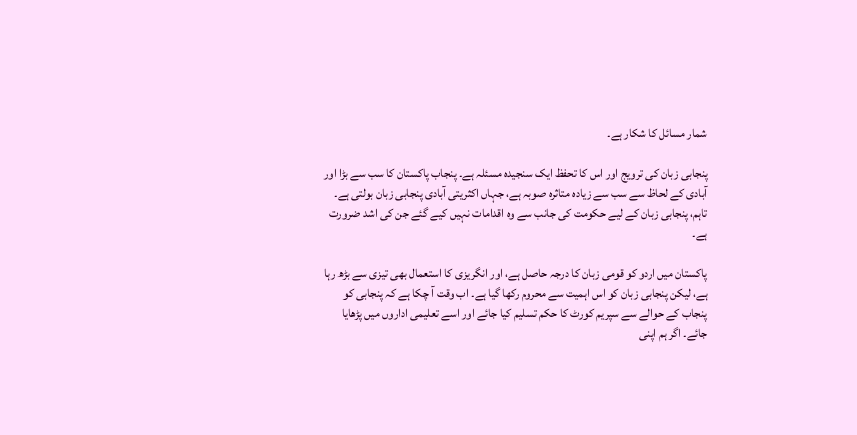شمار مسائل کا شکار ہے۔

پنجابی زبان کی ترویج اور اس کا تحفظ ایک سنجیدہ مسئلہ ہے۔ پنجاب پاکستان کا سب سے بڑا اور آبادی کے لحاظ سے سب سے زیادہ متاثرہ صوبہ ہے، جہاں اکثریتی آبادی پنجابی زبان بولتی ہے۔ تاہم، پنجابی زبان کے لیے حکومت کی جانب سے وہ اقدامات نہیں کیے گئے جن کی اشد ضرورت ہے۔

پاکستان میں اردو کو قومی زبان کا درجہ حاصل ہے، اور انگریزی کا استعمال بھی تیزی سے بڑھ رہا ہے، لیکن پنجابی زبان کو اس اہمیت سے محروم رکھا گیا ہے۔ اب وقت آ چکا ہے کہ پنجابی کو پنجاب کے حوالے سے سپریم کورٹ کا حکم تسلیم کیا جائے اور اسے تعلیمی اداروں میں پڑھایا جائے۔ اگر ہم اپنی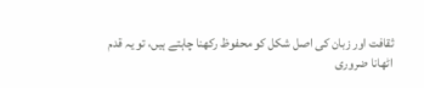ثقافت اور زبان کی اصل شکل کو محفوظ رکھنا چاہتے ہیں، تو یہ قدم اٹھانا ضروری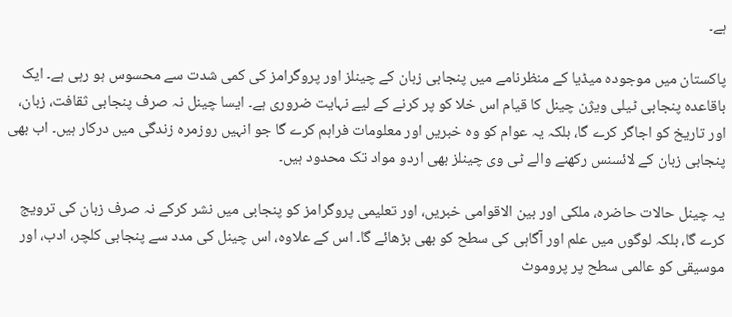ہے۔

پاکستان میں موجودہ میڈیا کے منظرنامے میں پنجابی زبان کے چینلز اور پروگرامز کی کمی شدت سے محسوس ہو رہی ہے۔ ایک باقاعدہ پنجابی ٹیلی ویژن چینل کا قیام اس خلا کو پر کرنے کے لیے نہایت ضروری ہے۔ ایسا چینل نہ صرف پنجابی ثقافت، زبان، اور تاریخ کو اجاگر کرے گا، بلکہ یہ عوام کو وہ خبریں اور معلومات فراہم کرے گا جو انہیں روزمرہ زندگی میں درکار ہیں۔ اب بھی پنجابی زبان کے لائسنس رکھنے والے ٹی وی چینلز بھی اردو مواد تک محدود ہیں۔

یہ چینل حالات حاضرہ، ملکی اور بین الاقوامی خبریں، اور تعلیمی پروگرامز کو پنجابی میں نشر کرکے نہ صرف زبان کی ترویج کرے گا، بلکہ لوگوں میں علم اور آگاہی کی سطح کو بھی بڑھائے گا۔ اس کے علاوہ، اس چینل کی مدد سے پنجابی کلچر، ادب، اور موسیقی کو عالمی سطح پر پروموٹ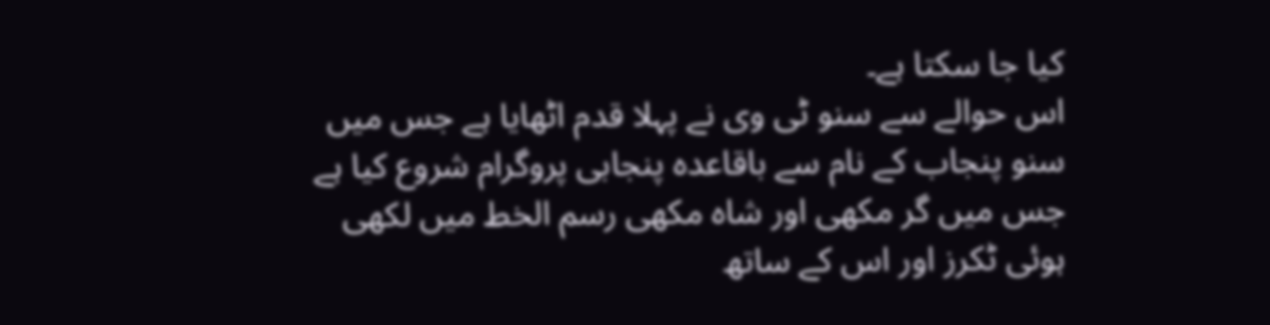کیا جا سکتا ہے۔
اس حوالے سے سنو ٹی وی نے پہلا قدم اٹھایا ہے جس میں سنو پنجاب کے نام سے باقاعدہ پنجابی پروگرام شروع کیا ہے جس میں گر مکھی اور شاہ مکھی رسم الخط میں لکھی ہوئی ٹکرز اور اس کے ساتھ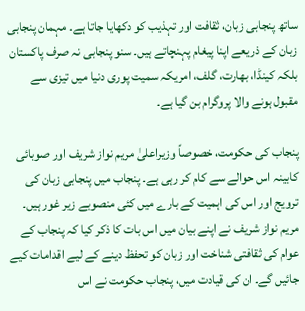ساتھ پنجابی زبان، ثقافت اور تہذیب کو دکھایا جاتا ہے۔ مہمان پنجابی زبان کے ذریعے اپنا پیغام پہنچاتے ہیں۔ سنو پنجابی نہ صرف پاکستان بلکہ کینڈا، بھارت، گلف، امریکہ سمیت پوری دنیا میں تیزی سے مقبول ہونے والا پروگرام بن گیا ہے۔

پنجاب کی حکومت، خصوصاً وزیراعلیٰ مریم نواز شریف اور صوبائی کابینہ اس حوالے سے کام کر رہی ہے۔ پنجاب میں پنجابی زبان کی ترویج اور اس کی اہمیت کے بارے میں کئی منصوبے زیر غور ہیں۔ مریم نواز شریف نے اپنے بیان میں اس بات کا ذکر کیا کہ پنجاب کے عوام کی ثقافتی شناخت اور زبان کو تحفظ دینے کے لیے اقدامات کیے جائیں گے۔ ان کی قیادت میں، پنجاب حکومت نے اس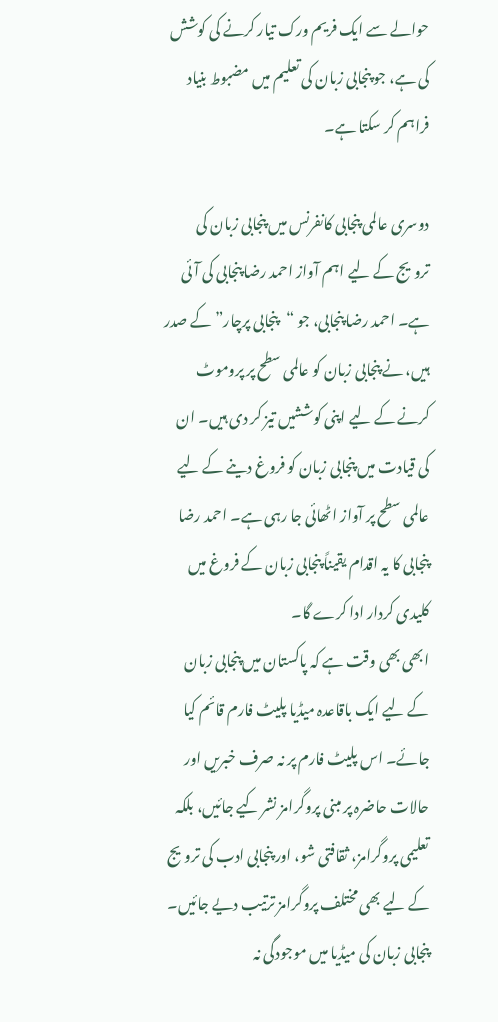حوالے سے ایک فریم ورک تیار کرنے کی کوشش کی ہے، جو پنجابی زبان کی تعلیم میں مضبوط بنیاد فراہم کر سکتا ہے۔

دوسری عالمی پنجابی کانفرنس میں پنجابی زبان کی ترویج کے لیے اہم آواز احمد رضا پنجابی کی آئی ہے۔ احمد رضا پنجابی، جو “پنجابی پرچار” کے صدر ہیں، نے پنجابی زبان کو عالمی سطح پر پروموٹ کرنے کے لیے اپنی کوششیں تیز کر دی ہیں۔ ان کی قیادت میں پنجابی زبان کو فروغ دینے کے لیے عالمی سطح پر آواز اٹھائی جا رہی ہے۔ احمد رضا پنجابی کا یہ اقدام یقیناً پنجابی زبان کے فروغ میں کلیدی کردار ادا کرے گا۔
ابھی بھی وقت ہے کہ پاکستان میں پنجابی زبان کے لیے ایک باقاعدہ میڈیا پلیٹ فارم قائم کیا جائے۔ اس پلیٹ فارم پر نہ صرف خبریں اور حالات حاضرہ پر مبنی پروگرامز نشر کیے جائیں، بلکہ تعلیمی پروگرامز، ثقافتی شو، اور پنجابی ادب کی ترویج کے لیے بھی مختلف پروگرامز ترتیب دیے جائیں۔ پنجابی زبان کی میڈیا میں موجودگی نہ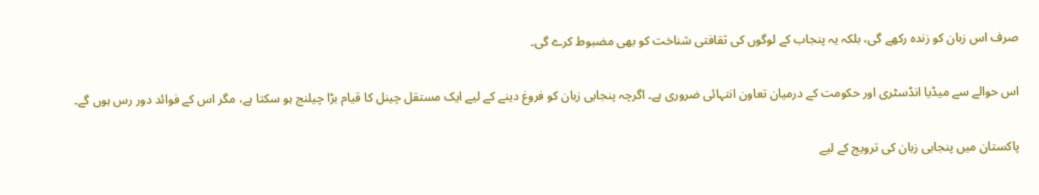صرف اس زبان کو زندہ رکھے گی، بلکہ یہ پنجاب کے لوگوں کی ثقافتی شناخت کو بھی مضبوط کرے گی۔

اس حوالے سے میڈیا انڈسٹری اور حکومت کے درمیان تعاون انتہائی ضروری ہے۔ اگرچہ پنجابی زبان کو فروغ دینے کے لیے ایک مستقل چینل کا قیام بڑا چیلنج ہو سکتا ہے، مگر اس کے فوائد دور رس ہوں گے۔

پاکستان میں پنجابی زبان کی ترویج کے لیے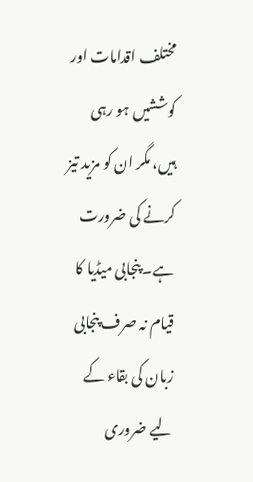مختلف اقدامات اور کوششیں ہو رہی ہیں، مگر ان کو مزید تیز کرنے کی ضرورت ہے۔ پنجابی میڈیا کا قیام نہ صرف پنجابی زبان کی بقاء کے لیے ضروری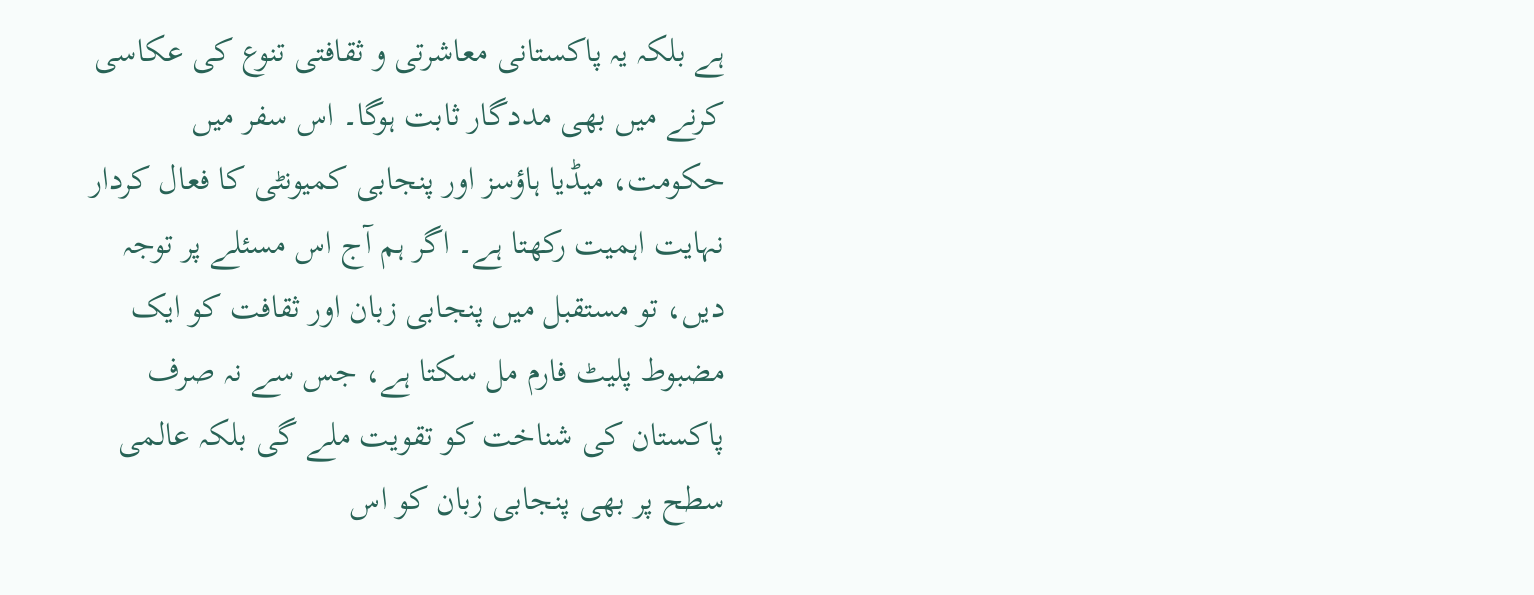ہے بلکہ یہ پاکستانی معاشرتی و ثقافتی تنوع کی عکاسی کرنے میں بھی مددگار ثابت ہوگا۔ اس سفر میں حکومت، میڈیا ہاؤسز اور پنجابی کمیونٹی کا فعال کردار نہایت اہمیت رکھتا ہے۔ اگر ہم آج اس مسئلے پر توجہ دیں، تو مستقبل میں پنجابی زبان اور ثقافت کو ایک مضبوط پلیٹ فارم مل سکتا ہے، جس سے نہ صرف پاکستان کی شناخت کو تقویت ملے گی بلکہ عالمی سطح پر بھی پنجابی زبان کو اس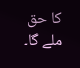کا حق ملے گا۔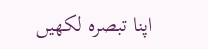اپنا تبصرہ لکھیں